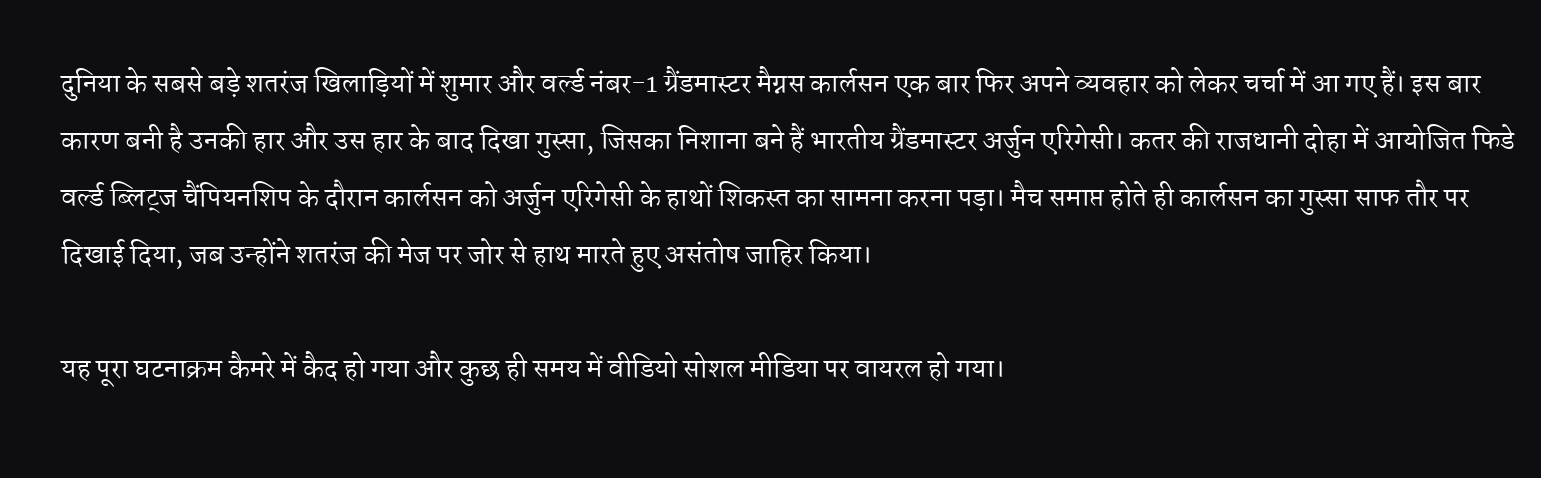दुनिया के सबसे बड़े शतरंज खिलाड़ियों में शुमार और वर्ल्ड नंबर-1 ग्रैंडमास्टर मैग्नस कार्लसन एक बार फिर अपने व्यवहार को लेकर चर्चा में आ गए हैं। इस बार कारण बनी है उनकी हार और उस हार के बाद दिखा गुस्सा, जिसका निशाना बने हैं भारतीय ग्रैंडमास्टर अर्जुन एरिगेसी। कतर की राजधानी दोहा में आयोजित फिडे वर्ल्ड ब्लिट्ज चैंपियनशिप के दौरान कार्लसन को अर्जुन एरिगेसी के हाथों शिकस्त का सामना करना पड़ा। मैच समाप्त होते ही कार्लसन का गुस्सा साफ तौर पर दिखाई दिया, जब उन्होंने शतरंज की मेज पर जोर से हाथ मारते हुए असंतोष जाहिर किया।

यह पूरा घटनाक्रम कैमरे में कैद हो गया और कुछ ही समय में वीडियो सोशल मीडिया पर वायरल हो गया।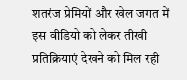शतरंज प्रेमियों और खेल जगत में इस वीडियो को लेकर तीखी प्रतिक्रियाएं देखने को मिल रही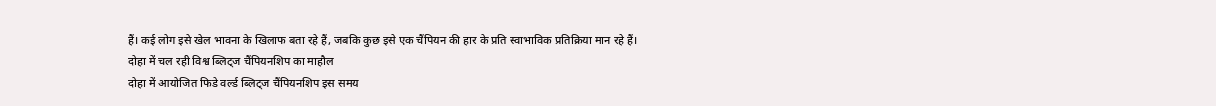हैं। कई लोग इसे खेल भावना के खिलाफ बता रहे हैं, जबकि कुछ इसे एक चैंपियन की हार के प्रति स्वाभाविक प्रतिक्रिया मान रहे हैं।
दोहा में चल रही विश्व ब्लिट्ज चैंपियनशिप का माहौल
दोहा में आयोजित फिडे वर्ल्ड ब्लिट्ज चैंपियनशिप इस समय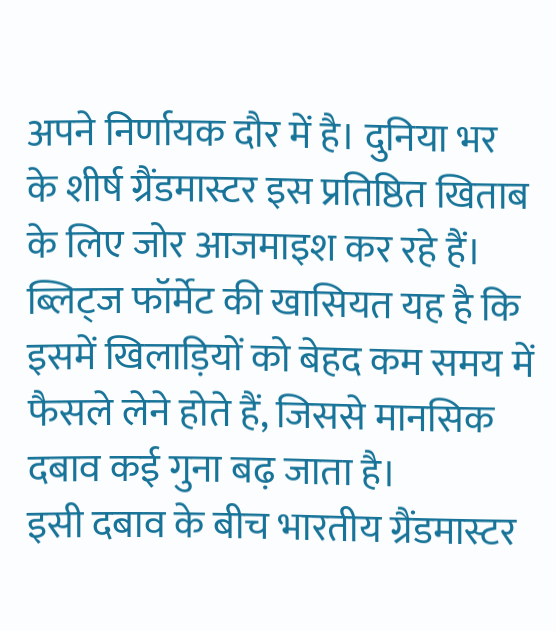अपने निर्णायक दौर में है। दुनिया भर के शीर्ष ग्रैंडमास्टर इस प्रतिष्ठित खिताब के लिए जोर आजमाइश कर रहे हैं। ब्लिट्ज फॉर्मेट की खासियत यह है कि इसमें खिलाड़ियों को बेहद कम समय में फैसले लेने होते हैं, जिससे मानसिक दबाव कई गुना बढ़ जाता है।
इसी दबाव के बीच भारतीय ग्रैंडमास्टर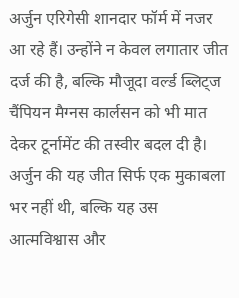अर्जुन एरिगेसी शानदार फॉर्म में नजर आ रहे हैं। उन्होंने न केवल लगातार जीत दर्ज की है, बल्कि मौजूदा वर्ल्ड ब्लिट्ज चैंपियन मैग्नस कार्लसन को भी मात देकर टूर्नामेंट की तस्वीर बदल दी है। अर्जुन की यह जीत सिर्फ एक मुकाबला भर नहीं थी, बल्कि यह उस आत्मविश्वास और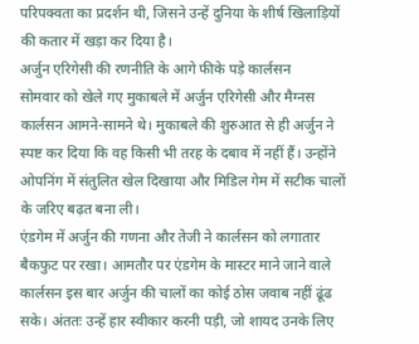परिपक्वता का प्रदर्शन थी, जिसने उन्हें दुनिया के शीर्ष खिलाड़ियों की कतार में खड़ा कर दिया है।
अर्जुन एरिगेसी की रणनीति के आगे फीके पड़े कार्लसन
सोमवार को खेले गए मुकाबले में अर्जुन एरिगेसी और मैग्नस कार्लसन आमने-सामने थे। मुकाबले की शुरुआत से ही अर्जुन ने स्पष्ट कर दिया कि वह किसी भी तरह के दबाव में नहीं हैं। उन्होंने ओपनिंग में संतुलित खेल दिखाया और मिडिल गेम में सटीक चालों के जरिए बढ़त बना ली।
एंडगेम में अर्जुन की गणना और तेजी ने कार्लसन को लगातार बैकफुट पर रखा। आमतौर पर एंडगेम के मास्टर माने जाने वाले कार्लसन इस बार अर्जुन की चालों का कोई ठोस जवाब नहीं ढूंढ सके। अंततः उन्हें हार स्वीकार करनी पड़ी, जो शायद उनके लिए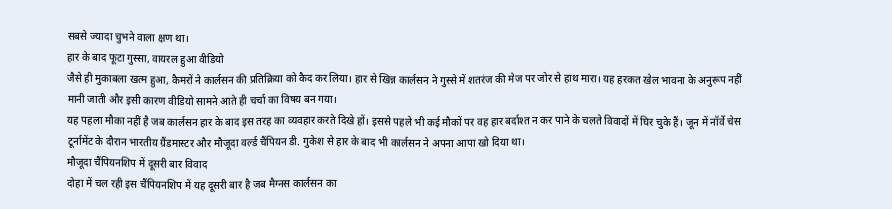सबसे ज्यादा चुभने वाला क्षण था।
हार के बाद फूटा गुस्सा, वायरल हुआ वीडियो
जैसे ही मुकाबला खत्म हुआ, कैमरों ने कार्लसन की प्रतिक्रिया को कैद कर लिया। हार से खिन्न कार्लसन ने गुस्से में शतरंज की मेज पर जोर से हाथ मारा। यह हरकत खेल भावना के अनुरूप नहीं मानी जाती और इसी कारण वीडियो सामने आते ही चर्चा का विषय बन गया।
यह पहला मौका नहीं है जब कार्लसन हार के बाद इस तरह का व्यवहार करते दिखे हों। इससे पहले भी कई मौकों पर वह हार बर्दाश्त न कर पाने के चलते विवादों में घिर चुके हैं। जून में नॉर्वे चेस टूर्नामेंट के दौरान भारतीय ग्रैंडमास्टर और मौजूदा वर्ल्ड चैंपियन डी. गुकेश से हार के बाद भी कार्लसन ने अपना आपा खो दिया था।
मौजूदा चैंपियनशिप में दूसरी बार विवाद
दोहा में चल रही इस चैंपियनशिप में यह दूसरी बार है जब मैग्नस कार्लसन का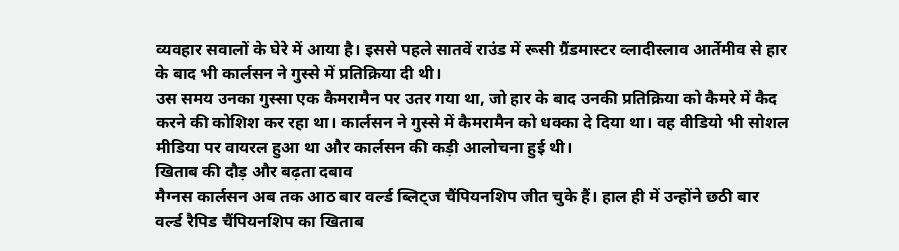व्यवहार सवालों के घेरे में आया है। इससे पहले सातवें राउंड में रूसी ग्रैंडमास्टर व्लादीस्लाव आर्तेमीव से हार के बाद भी कार्लसन ने गुस्से में प्रतिक्रिया दी थी।
उस समय उनका गुस्सा एक कैमरामैन पर उतर गया था, जो हार के बाद उनकी प्रतिक्रिया को कैमरे में कैद करने की कोशिश कर रहा था। कार्लसन ने गुस्से में कैमरामैन को धक्का दे दिया था। वह वीडियो भी सोशल मीडिया पर वायरल हुआ था और कार्लसन की कड़ी आलोचना हुई थी।
खिताब की दौड़ और बढ़ता दबाव
मैग्नस कार्लसन अब तक आठ बार वर्ल्ड ब्लिट्ज चैंपियनशिप जीत चुके हैं। हाल ही में उन्होंने छठी बार वर्ल्ड रैपिड चैंपियनशिप का खिताब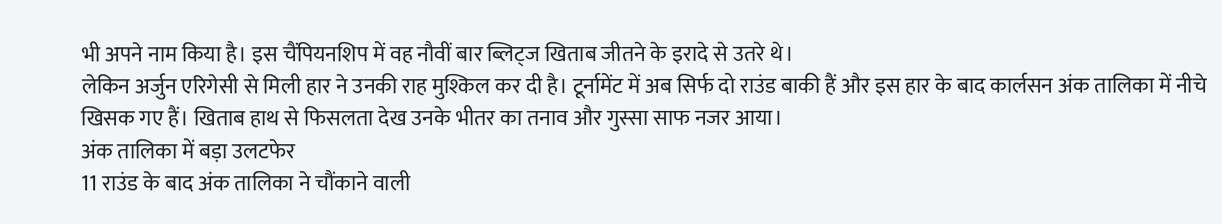भी अपने नाम किया है। इस चैंपियनशिप में वह नौवीं बार ब्लिट्ज खिताब जीतने के इरादे से उतरे थे।
लेकिन अर्जुन एरिगेसी से मिली हार ने उनकी राह मुश्किल कर दी है। टूर्नामेंट में अब सिर्फ दो राउंड बाकी हैं और इस हार के बाद कार्लसन अंक तालिका में नीचे खिसक गए हैं। खिताब हाथ से फिसलता देख उनके भीतर का तनाव और गुस्सा साफ नजर आया।
अंक तालिका में बड़ा उलटफेर
11 राउंड के बाद अंक तालिका ने चौंकाने वाली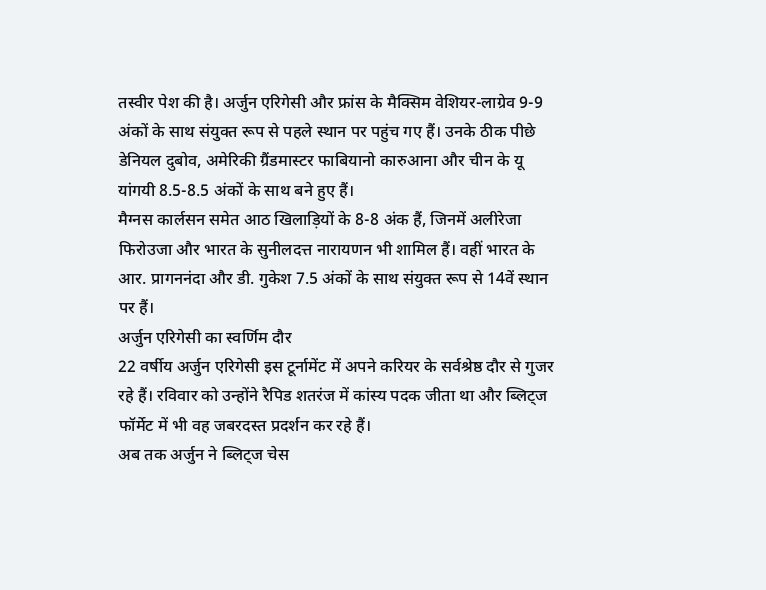तस्वीर पेश की है। अर्जुन एरिगेसी और फ्रांस के मैक्सिम वेशियर-लाग्रेव 9-9 अंकों के साथ संयुक्त रूप से पहले स्थान पर पहुंच गए हैं। उनके ठीक पीछे डेनियल दुबोव, अमेरिकी ग्रैंडमास्टर फाबियानो कारुआना और चीन के यू यांगयी 8.5-8.5 अंकों के साथ बने हुए हैं।
मैग्नस कार्लसन समेत आठ खिलाड़ियों के 8-8 अंक हैं, जिनमें अलीरेजा फिरोउजा और भारत के सुनीलदत्त नारायणन भी शामिल हैं। वहीं भारत के आर. प्रागननंदा और डी. गुकेश 7.5 अंकों के साथ संयुक्त रूप से 14वें स्थान पर हैं।
अर्जुन एरिगेसी का स्वर्णिम दौर
22 वर्षीय अर्जुन एरिगेसी इस टूर्नामेंट में अपने करियर के सर्वश्रेष्ठ दौर से गुजर रहे हैं। रविवार को उन्होंने रैपिड शतरंज में कांस्य पदक जीता था और ब्लिट्ज फॉर्मेट में भी वह जबरदस्त प्रदर्शन कर रहे हैं।
अब तक अर्जुन ने ब्लिट्ज चेस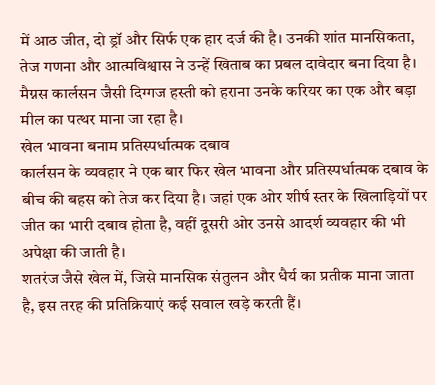में आठ जीत, दो ड्रॉ और सिर्फ एक हार दर्ज की है। उनकी शांत मानसिकता, तेज गणना और आत्मविश्वास ने उन्हें खिताब का प्रबल दावेदार बना दिया है। मैग्नस कार्लसन जैसी दिग्गज हस्ती को हराना उनके करियर का एक और बड़ा मील का पत्थर माना जा रहा है।
खेल भावना बनाम प्रतिस्पर्धात्मक दबाव
कार्लसन के व्यवहार ने एक बार फिर खेल भावना और प्रतिस्पर्धात्मक दबाव के बीच की बहस को तेज कर दिया है। जहां एक ओर शीर्ष स्तर के खिलाड़ियों पर जीत का भारी दबाव होता है, वहीं दूसरी ओर उनसे आदर्श व्यवहार की भी अपेक्षा की जाती है।
शतरंज जैसे खेल में, जिसे मानसिक संतुलन और धैर्य का प्रतीक माना जाता है, इस तरह की प्रतिक्रियाएं कई सवाल खड़े करती हैं।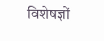विशेषज्ञों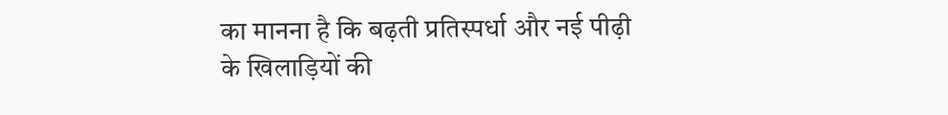का मानना है कि बढ़ती प्रतिस्पर्धा और नई पीढ़ी के खिलाड़ियों की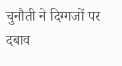चुनौती ने दिग्गजों पर दबाव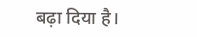बढ़ा दिया है।